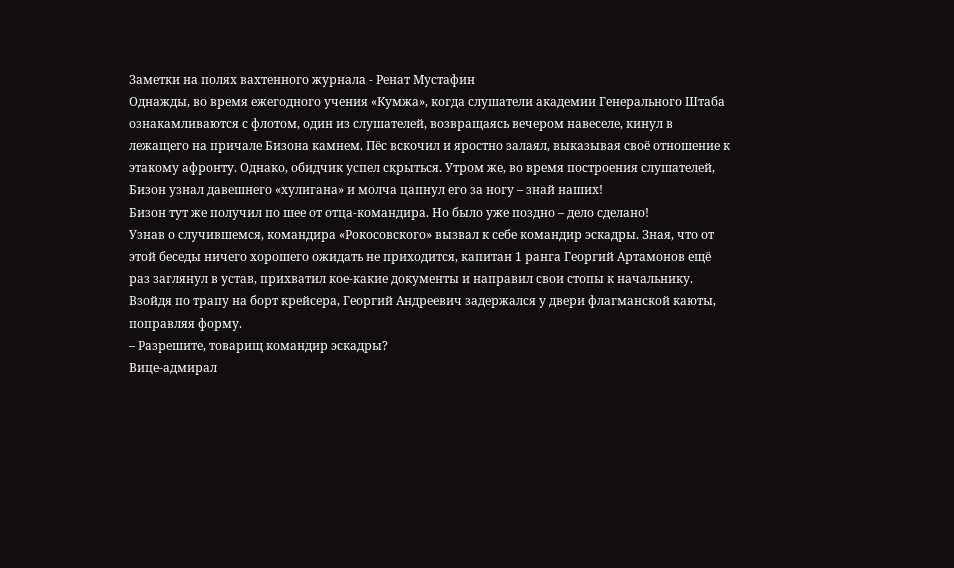Заметки на полях вахтенного журнала - Ренат Мустафин
Однажды, во время ежегодного учения «Кумжа», когда слушатели академии Генерального Штаба ознакамливаются с флотом, один из слушателей, возвращаясь вечером навеселе, кинул в лежащего на причале Бизона камнем. Пёс вскочил и яростно залаял, выказывая своё отношение к этакому афронту. Однако, обидчик успел скрыться. Утром же, во время построения слушателей, Бизон узнал давешнего «хулигана» и молча цапнул его за ногу – знай наших!
Бизон тут же получил по шее от отца-командира. Но было уже поздно – дело сделано!
Узнав о случившемся, командира «Рокосовского» вызвал к себе командир эскадры. Зная, что от этой беседы ничего хорошего ожидать не приходится, капитан 1 ранга Георгий Артамонов ещё раз заглянул в устав, прихватил кое-какие документы и направил свои стопы к начальнику.
Взойдя по трапу на борт крейсера, Георгий Андреевич задержался у двери флагманской каюты, поправляя форму.
– Разрешите, товарищ командир эскадры?
Вице-адмирал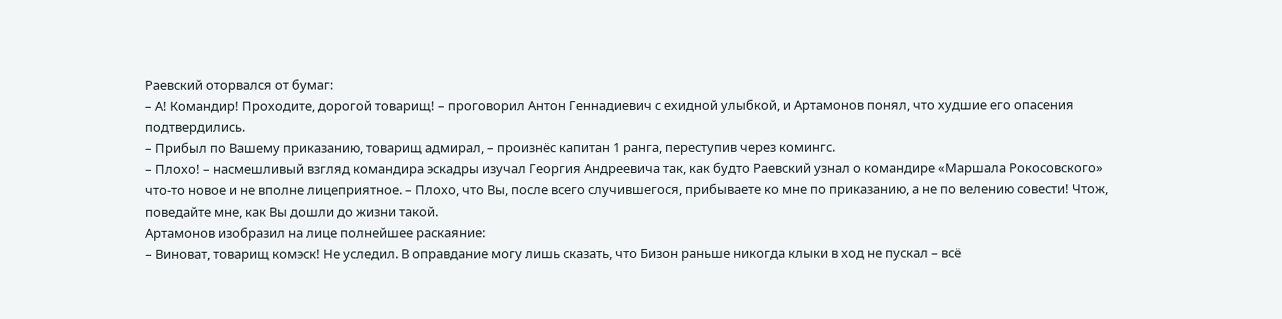Раевский оторвался от бумаг:
– А! Командир! Проходите, дорогой товарищ! – проговорил Антон Геннадиевич с ехидной улыбкой, и Артамонов понял, что худшие его опасения подтвердились.
– Прибыл по Вашему приказанию, товарищ адмирал, – произнёс капитан 1 ранга, переступив через комингс.
– Плохо! – насмешливый взгляд командира эскадры изучал Георгия Андреевича так, как будто Раевский узнал о командире «Маршала Рокосовского» что-то новое и не вполне лицеприятное. – Плохо, что Вы, после всего случившегося, прибываете ко мне по приказанию, а не по велению совести! Чтож, поведайте мне, как Вы дошли до жизни такой.
Артамонов изобразил на лице полнейшее раскаяние:
– Виноват, товарищ комэск! Не уследил. В оправдание могу лишь сказать, что Бизон раньше никогда клыки в ход не пускал – всё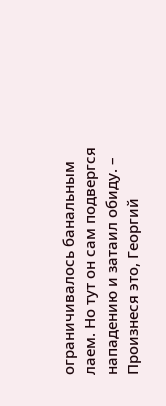ограничивалось банальным лаем. Но тут он сам подвергся нападению и затаил обиду. – Произнеся это, Георгий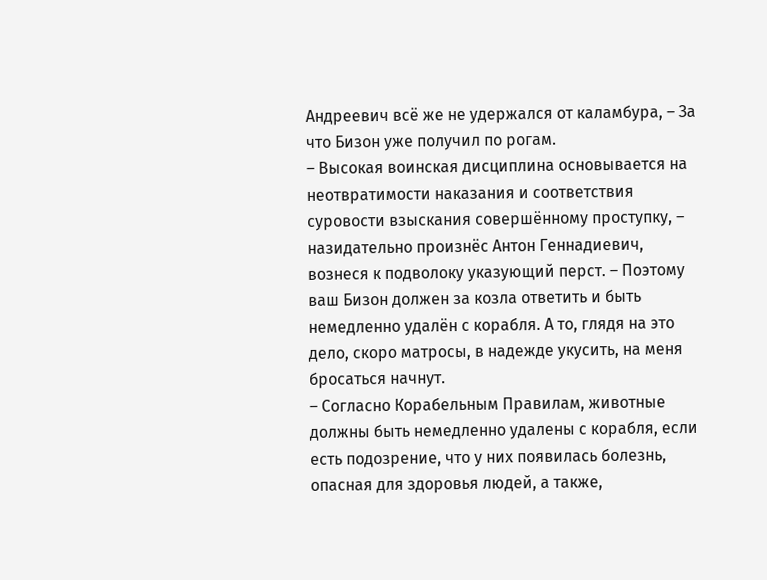Андреевич всё же не удержался от каламбура, – За что Бизон уже получил по рогам.
– Высокая воинская дисциплина основывается на неотвратимости наказания и соответствия суровости взыскания совершённому проступку, – назидательно произнёс Антон Геннадиевич, вознеся к подволоку указующий перст. – Поэтому ваш Бизон должен за козла ответить и быть немедленно удалён с корабля. А то, глядя на это дело, скоро матросы, в надежде укусить, на меня бросаться начнут.
– Согласно Корабельным Правилам, животные должны быть немедленно удалены с корабля, если есть подозрение, что у них появилась болезнь, опасная для здоровья людей, а также,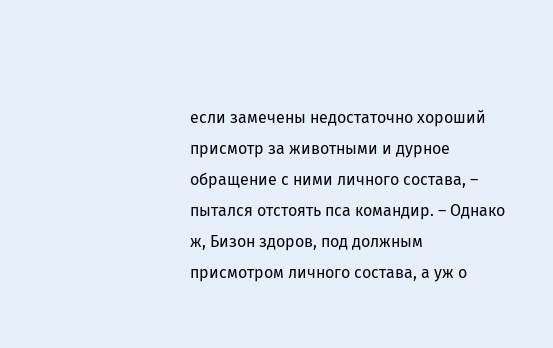если замечены недостаточно хороший присмотр за животными и дурное обращение с ними личного состава, – пытался отстоять пса командир. – Однако ж, Бизон здоров, под должным присмотром личного состава, а уж о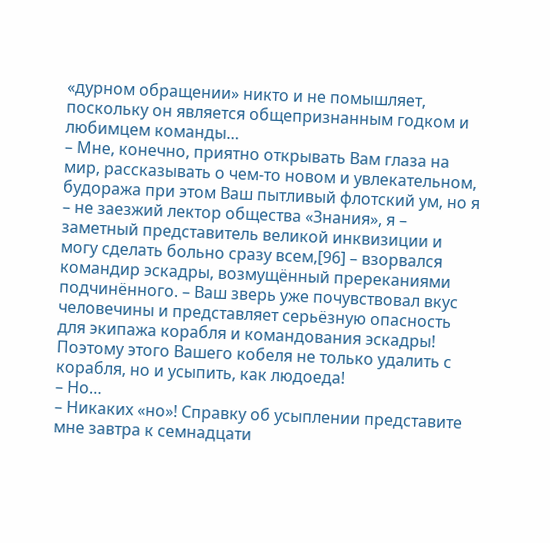«дурном обращении» никто и не помышляет, поскольку он является общепризнанным годком и любимцем команды…
– Мне, конечно, приятно открывать Вам глаза на мир, рассказывать о чем-то новом и увлекательном, будоража при этом Ваш пытливый флотский ум, но я – не заезжий лектор общества «Знания», я – заметный представитель великой инквизиции и могу сделать больно сразу всем,[96] – взорвался командир эскадры, возмущённый пререканиями подчинённого. – Ваш зверь уже почувствовал вкус человечины и представляет серьёзную опасность для экипажа корабля и командования эскадры! Поэтому этого Вашего кобеля не только удалить с корабля, но и усыпить, как людоеда!
– Но…
– Никаких «но»! Справку об усыплении представите мне завтра к семнадцати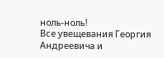ноль-ноль!
Все увещевания Георгия Андреевича и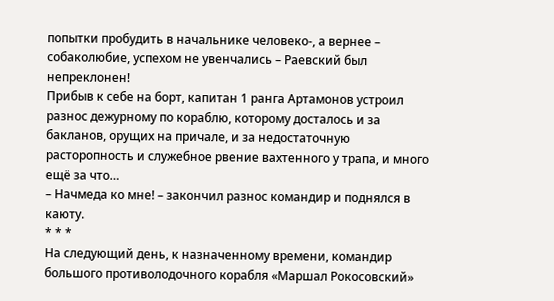попытки пробудить в начальнике человеко-, а вернее – собаколюбие, успехом не увенчались – Раевский был непреклонен!
Прибыв к себе на борт, капитан 1 ранга Артамонов устроил разнос дежурному по кораблю, которому досталось и за бакланов, орущих на причале, и за недостаточную расторопность и служебное рвение вахтенного у трапа, и много ещё за что…
– Начмеда ко мне! – закончил разнос командир и поднялся в каюту.
* * *
На следующий день, к назначенному времени, командир большого противолодочного корабля «Маршал Рокосовский»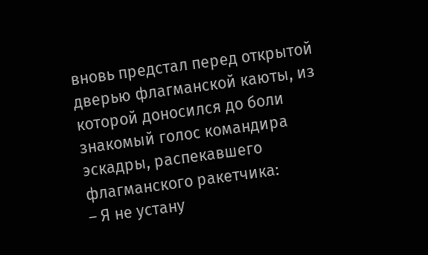вновь предстал перед открытой дверью флагманской каюты, из которой доносился до боли знакомый голос командира эскадры, распекавшего флагманского ракетчика:
– Я не устану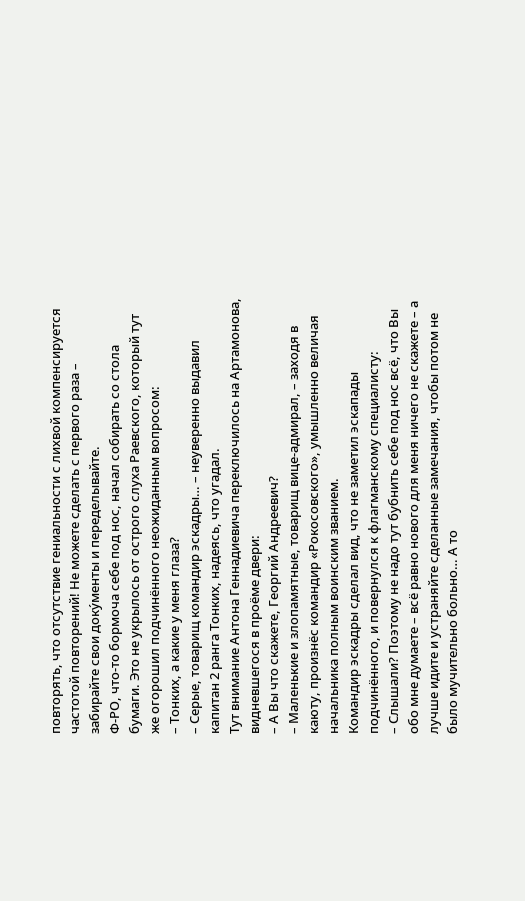повторять, что отсутствие гениальности с лихвой компенсируется частотой повторений! Не можете сделать с первого раза – забирайте свои докýменты и переделывайте.
Ф-РО, что-то бормоча себе под нос, начал собирать со стола бумаги. Это не укрылось от острого слуха Раевского, который тут же огорошил подчинённого неожиданным вопросом:
– Тонких, а какие у меня глаза?
– Серые, товарищ командир эскадры… – неуверенно выдавил капитан 2 ранга Тонких, надеясь, что угадал.
Тут внимание Антона Геннадиевича переключилось на Артамонова, видневшегося в проёме двери:
– А Вы что скажете, Георгий Андреевич?
– Маленькие и злопамятные, товарищ вице-адмирал, – заходя в каюту, произнёс командир «Рокосовского», умышленно величая начальника полным воинским званием.
Командир эскадры сделал вид, что не заметил эскапады подчинённого, и повернулся к флагманскому специалисту:
– Слышали? Поэтому не надо тут бубнить себе под нос всё, что Вы обо мне думаете – всё равно нового для меня ничего не скажете – а лучше идите и устраняйте сделанные замечания, чтобы потом не было мучительно больно… А то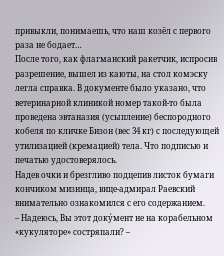привыкли, понимаешь, что наш козёл с первого раза не бодает…
После того, как флагманский ракетчик, испросив разрешение, вышел из каюты, на стол комэску легла справка. В документе было указано, что ветеринарной клиникой номер такой-то была проведена эвтаназия (усыпление) беспородного кобеля по кличке Бизон (вес 34 кг) с последующей утилизацией (кремацией) тела. Что подписью и печатью удостоверялось.
Надев очки и брезгливо подцепив листок бумаги кончиком мизинца, вице-адмирал Раевский внимательно ознакомился с его содержанием.
– Надеюсь, Вы этот докýмент не на корабельном «кукуляторе» состряпали? –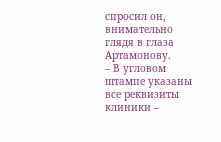спросил он, внимательно глядя в глаза Артамонову.
– В угловом штампе указаны все реквизиты клиники –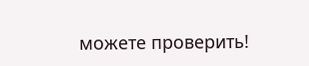можете проверить!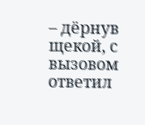– дёрнув щекой, с вызовом ответил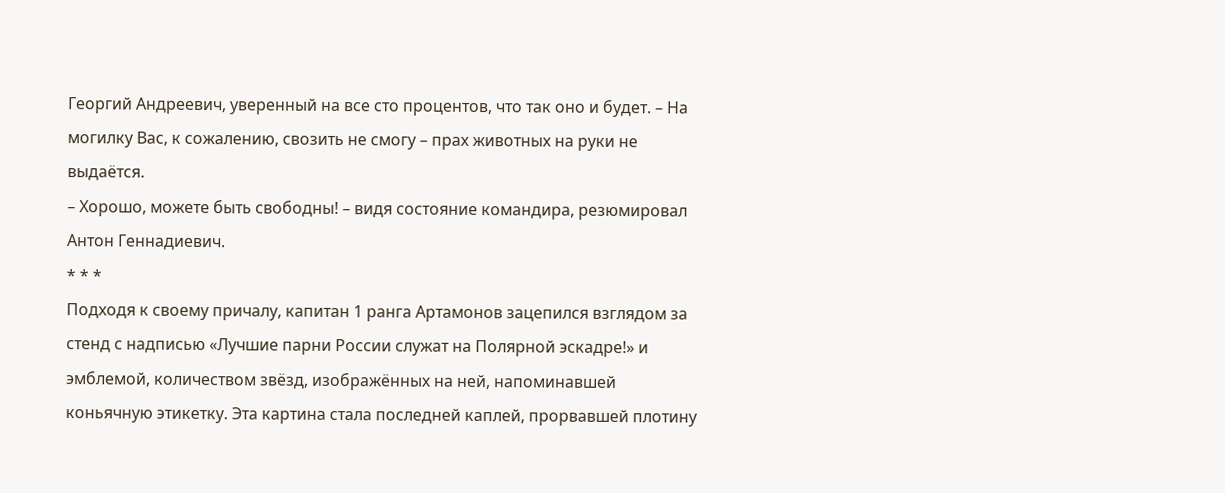Георгий Андреевич, уверенный на все сто процентов, что так оно и будет. – На могилку Вас, к сожалению, свозить не смогу – прах животных на руки не выдаётся.
– Хорошо, можете быть свободны! – видя состояние командира, резюмировал Антон Геннадиевич.
* * *
Подходя к своему причалу, капитан 1 ранга Артамонов зацепился взглядом за стенд с надписью «Лучшие парни России служат на Полярной эскадре!» и эмблемой, количеством звёзд, изображённых на ней, напоминавшей коньячную этикетку. Эта картина стала последней каплей, прорвавшей плотину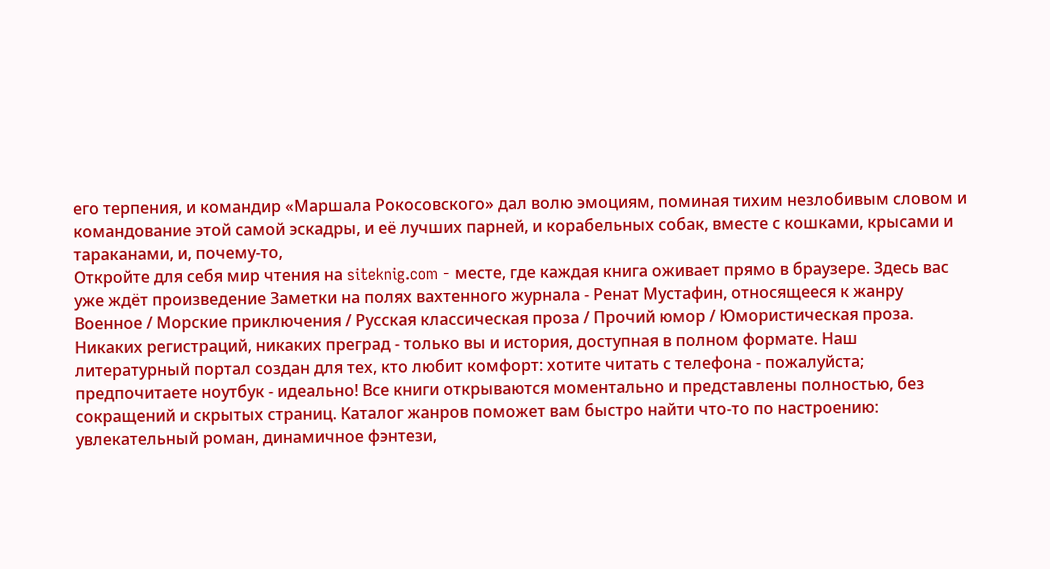его терпения, и командир «Маршала Рокосовского» дал волю эмоциям, поминая тихим незлобивым словом и командование этой самой эскадры, и её лучших парней, и корабельных собак, вместе с кошками, крысами и тараканами, и, почему-то,
Откройте для себя мир чтения на siteknig.com - месте, где каждая книга оживает прямо в браузере. Здесь вас уже ждёт произведение Заметки на полях вахтенного журнала - Ренат Мустафин, относящееся к жанру Военное / Морские приключения / Русская классическая проза / Прочий юмор / Юмористическая проза. Никаких регистраций, никаких преград - только вы и история, доступная в полном формате. Наш литературный портал создан для тех, кто любит комфорт: хотите читать с телефона - пожалуйста; предпочитаете ноутбук - идеально! Все книги открываются моментально и представлены полностью, без сокращений и скрытых страниц. Каталог жанров поможет вам быстро найти что-то по настроению: увлекательный роман, динамичное фэнтези,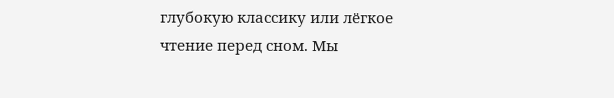глубокую классику или лёгкое чтение перед сном. Мы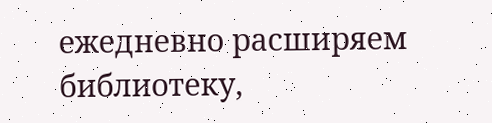ежедневно расширяем библиотеку,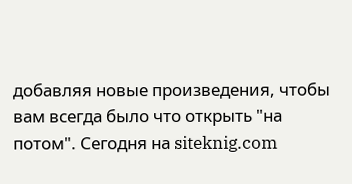добавляя новые произведения, чтобы вам всегда было что открыть "на потом". Сегодня на siteknig.com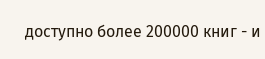доступно более 200000 книг - и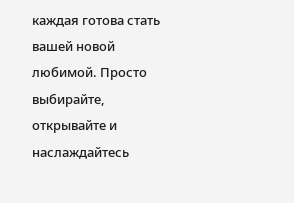каждая готова стать вашей новой любимой. Просто выбирайте, открывайте и наслаждайтесь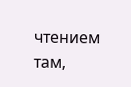чтением там,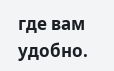где вам удобно.